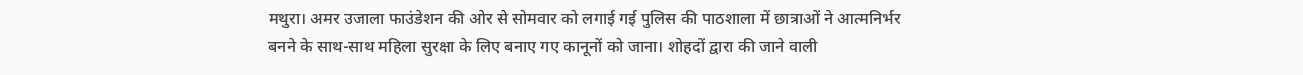मथुरा। अमर उजाला फाउंडेशन की ओर से सोमवार को लगाई गई पुलिस की पाठशाला में छात्राओं ने आत्मनिर्भर बनने के साथ-साथ महिला सुरक्षा के लिए बनाए गए कानूनों को जाना। शोहदों द्वारा की जाने वाली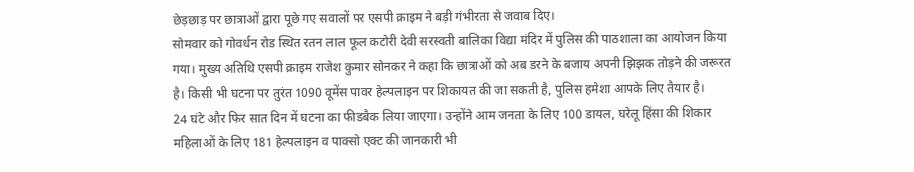छेड़छाड़ पर छात्राओं द्वारा पूछे गए सवालों पर एसपी क्राइम ने बड़ी गंभीरता से जवाब दिए।
सोमवार को गोवर्धन रोड स्थित रतन लाल फूल कटोरी देवी सरस्वती बालिका विद्या मंदिर में पुलिस की पाठशाला का आयोजन किया गया। मुख्य अतिथि एसपी क्राइम राजेश कुमार सोनकर ने कहा कि छात्राओं को अब डरने के बजाय अपनी झिझक तोड़ने की जरूरत है। किसी भी घटना पर तुरंत 1090 वूमेंस पावर हेल्पलाइन पर शिकायत की जा सकती है, पुलिस हमेशा आपके लिए तैयार है।
24 घंटे और फिर सात दिन में घटना का फीडबैक लिया जाएगा। उन्होंने आम जनता के लिए 100 डायल, घरेलू हिंसा की शिकार महिलाओं के लिए 181 हेल्पलाइन व पाक्सो एक्ट की जानकारी भी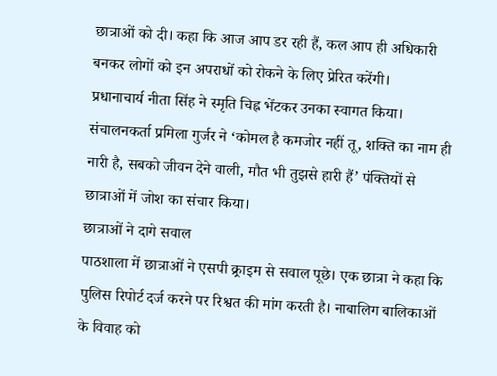छात्राओं को दी। कहा कि आज आप डर रही हैं, कल आप ही अधिकारी बनकर लोगों को इन अपराधों को रोकने के लिए प्रेरित करेंगी।
प्रधानाचार्य नीता सिंह ने स्मृति चिह्न भेंटकर उनका स्वागत किया। संचालनकर्ता प्रमिला गुर्जर ने ‘कोमल है कमजोर नहीं तू, शक्ति का नाम ही नारी है, सबको जीवन देने वाली, मौत भी तुझसे हारी हैं’ पंक्तियों से छात्राओं में जोश का संचार किया।
छात्राओं ने दागे सवाल
पाठशाला में छात्राओं ने एसपी क्र्राइम से सवाल पूछे। एक छात्रा ने कहा कि पुलिस रिपोर्ट दर्ज करने पर रिश्वत की मांग करती है। नाबालिग बालिकाओं के विवाह को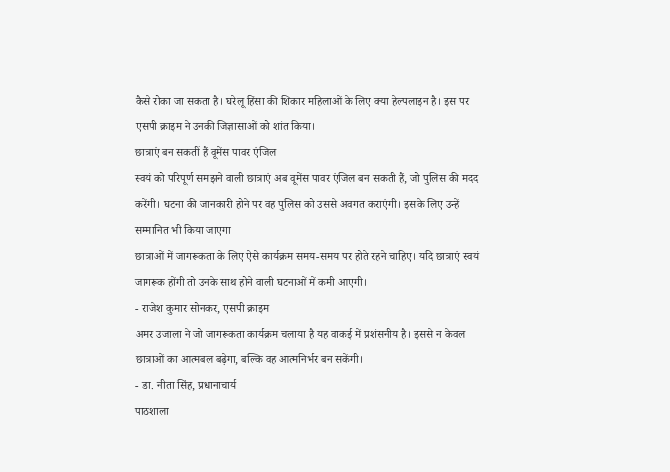कैसे रोका जा सकता है। घरेलू हिंसा की शिकार महिलाओं के लिए क्या हेल्पलाइन है। इस पर एसपी क्राइम ने उनकी जिज्ञासाओं को शांत किया।
छात्राएं बन सकतीं हैं वूमेंस पावर एंजिल
स्वयं को परिपूर्ण समझने वाली छात्राएं अब वूमेंस पावर एंजिल बन सकती हैं, जो पुलिस की मदद करेंगी। घटना की जानकारी होने पर वह पुलिस को उससे अवगत कराएंगी। इसके लिए उन्हें सम्मानित भी किया जाएगा
छात्राओं में जागरूकता के लिए ऐसे कार्यक्रम समय-समय पर होते रहने चाहिए। यदि छात्राएं स्वयं जागरूक होंगी तो उनके साथ होने वाली घटनाओं में कमी आएगी।
- राजेश कुमार सोनकर, एसपी क्राइम
अमर उजाला ने जो जागरूकता कार्यक्रम चलाया है यह वाकई में प्रशंसनीय है। इससे न केवल छात्राओं का आत्मबल बढ़ेगा, बल्कि वह आत्मनिर्भर बन सकेंगी।
- डा. नीता सिंह, प्रधानाचार्य
पाठशाला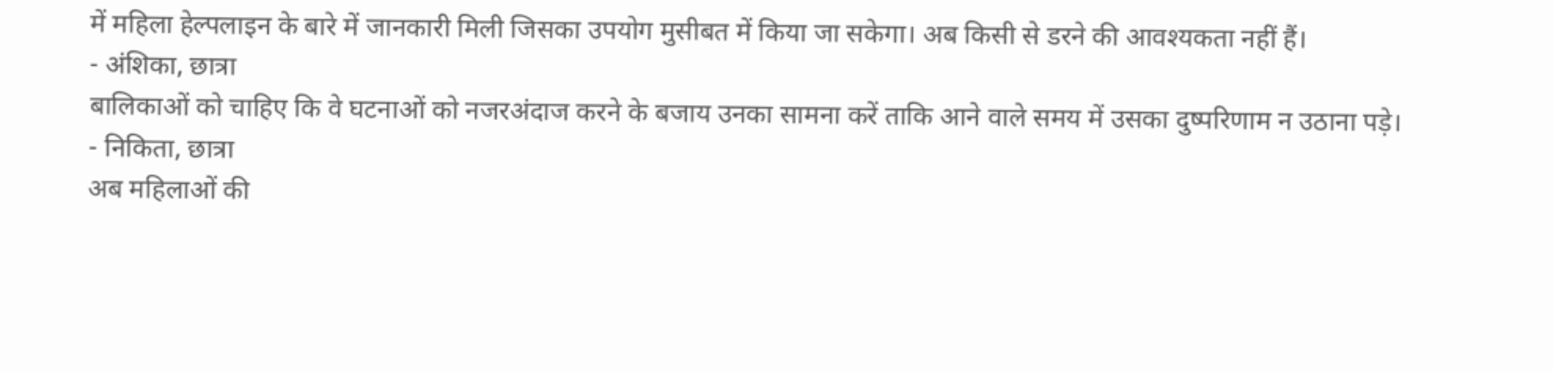में महिला हेल्पलाइन के बारे में जानकारी मिली जिसका उपयोग मुसीबत में किया जा सकेगा। अब किसी से डरने की आवश्यकता नहीं हैं।
- अंशिका, छात्रा
बालिकाओं को चाहिए कि वे घटनाओं को नजरअंदाज करने के बजाय उनका सामना करें ताकि आने वाले समय में उसका दुष्परिणाम न उठाना पड़े।
- निकिता, छात्रा
अब महिलाओं की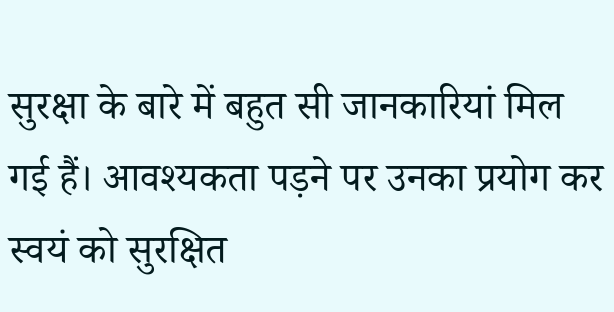सुरक्षा के बारे में बहुत सी जानकारियां मिल गई हैं। आवश्यकता पड़ने पर उनका प्रयोग कर स्वयं को सुरक्षित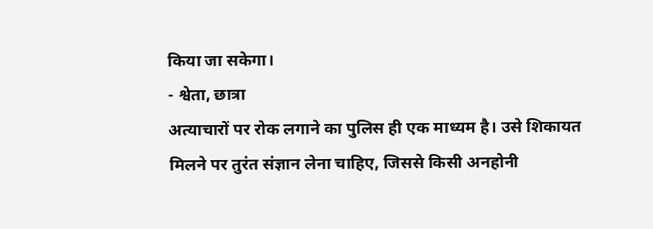किया जा सकेगा।
- श्वेता, छात्रा
अत्याचारों पर रोक लगाने का पुलिस ही एक माध्यम है। उसे शिकायत मिलने पर तुरंत संज्ञान लेना चाहिए, जिससे किसी अनहोनी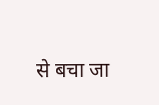से बचा जा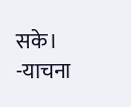सके।
-याचना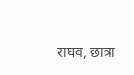राघव, छात्रा